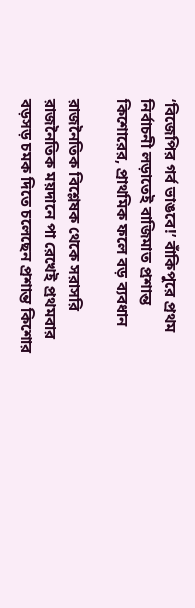‘বিজেপির গর্ব ভাঙবে!’ বাঁকিপুরে প্রথম নির্বাচনী লড়াতেই বাজিমাত প্রশান্ত কিশোরের, প্রাথমিক ফলে বড় ব্যবধান

রাজনৈতিক বিশ্লেষক থেকে সরাসরি রাজনৈতিক ময়দানে পা রেখেই প্রথমবার বড়সড় চমক দিতে চলেছেন প্রশান্ত কিশোর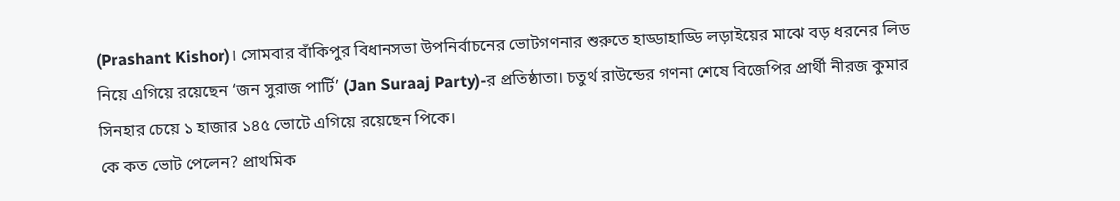(Prashant Kishor)। সোমবার বাঁকিপুর বিধানসভা উপনির্বাচনের ভোটগণনার শুরুতে হাড্ডাহাড্ডি লড়াইয়ের মাঝে বড় ধরনের লিড নিয়ে এগিয়ে রয়েছেন ‘জন সুরাজ পার্টি’ (Jan Suraaj Party)-র প্রতিষ্ঠাতা। চতুর্থ রাউন্ডের গণনা শেষে বিজেপির প্রার্থী নীরজ কুমার সিনহার চেয়ে ১ হাজার ১৪৫ ভোটে এগিয়ে রয়েছেন পিকে।
কে কত ভোট পেলেন? প্রাথমিক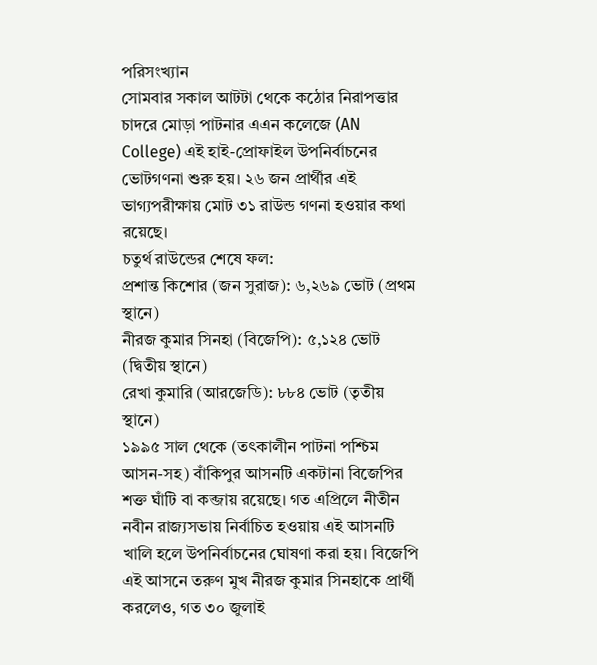পরিসংখ্যান
সোমবার সকাল আটটা থেকে কঠোর নিরাপত্তার চাদরে মোড়া পাটনার এএন কলেজে (AN College) এই হাই-প্রোফাইল উপনির্বাচনের ভোটগণনা শুরু হয়। ২৬ জন প্রার্থীর এই ভাগ্যপরীক্ষায় মোট ৩১ রাউন্ড গণনা হওয়ার কথা রয়েছে।
চতুর্থ রাউন্ডের শেষে ফল:
প্রশান্ত কিশোর (জন সুরাজ): ৬,২৬৯ ভোট (প্রথম স্থানে)
নীরজ কুমার সিনহা (বিজেপি): ৫,১২৪ ভোট (দ্বিতীয় স্থানে)
রেখা কুমারি (আরজেডি): ৮৮৪ ভোট (তৃতীয় স্থানে)
১৯৯৫ সাল থেকে (তৎকালীন পাটনা পশ্চিম আসন-সহ) বাঁকিপুর আসনটি একটানা বিজেপির শক্ত ঘাঁটি বা কব্জায় রয়েছে। গত এপ্রিলে নীতীন নবীন রাজ্যসভায় নির্বাচিত হওয়ায় এই আসনটি খালি হলে উপনির্বাচনের ঘোষণা করা হয়। বিজেপি এই আসনে তরুণ মুখ নীরজ কুমার সিনহাকে প্রার্থী করলেও, গত ৩০ জুলাই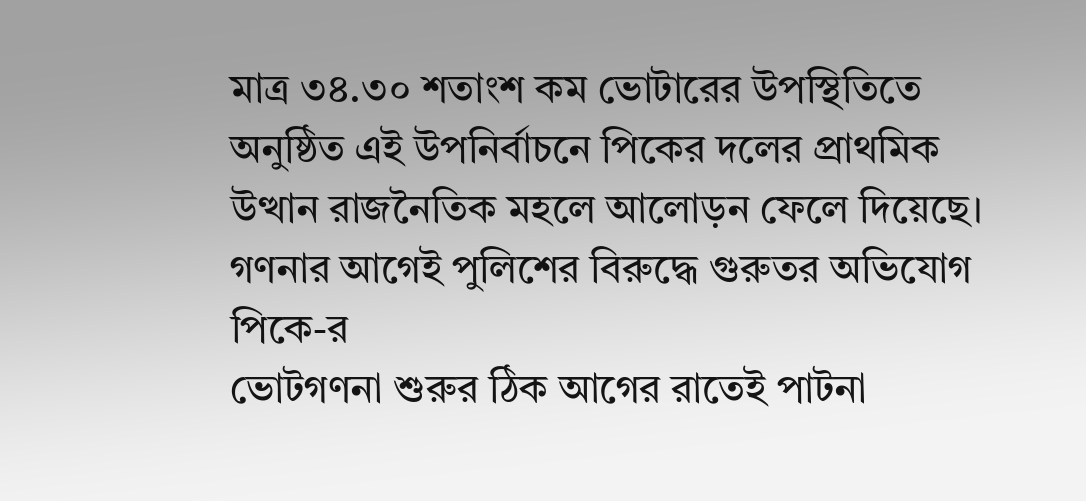মাত্র ৩৪.৩০ শতাংশ কম ভোটারের উপস্থিতিতে অনুষ্ঠিত এই উপনির্বাচনে পিকের দলের প্রাথমিক উত্থান রাজনৈতিক মহলে আলোড়ন ফেলে দিয়েছে।
গণনার আগেই পুলিশের বিরুদ্ধে গুরুতর অভিযোগ পিকে-র
ভোটগণনা শুরুর ঠিক আগের রাতেই পাটনা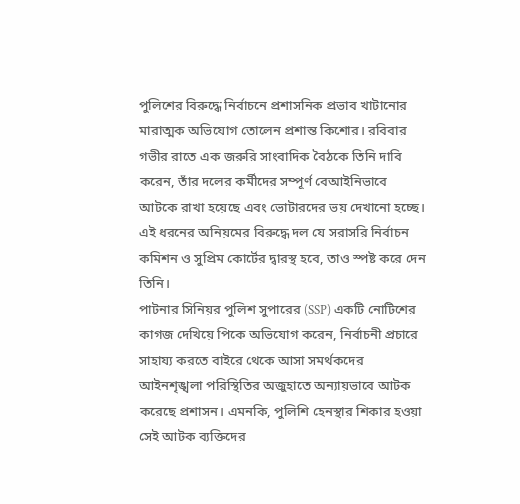পুলিশের বিরুদ্ধে নির্বাচনে প্রশাসনিক প্রভাব খাটানোর মারাত্মক অভিযোগ তোলেন প্রশান্ত কিশোর। রবিবার গভীর রাতে এক জরুরি সাংবাদিক বৈঠকে তিনি দাবি করেন, তাঁর দলের কর্মীদের সম্পূর্ণ বেআইনিভাবে আটকে রাখা হয়েছে এবং ভোটারদের ভয় দেখানো হচ্ছে। এই ধরনের অনিয়মের বিরুদ্ধে দল যে সরাসরি নির্বাচন কমিশন ও সুপ্রিম কোর্টের দ্বারস্থ হবে, তাও স্পষ্ট করে দেন তিনি।
পাটনার সিনিয়র পুলিশ সুপারের (SSP) একটি নোটিশের কাগজ দেখিয়ে পিকে অভিযোগ করেন, নির্বাচনী প্রচারে সাহায্য করতে বাইরে থেকে আসা সমর্থকদের আইনশৃঙ্খলা পরিস্থিতির অজুহাতে অন্যায়ভাবে আটক করেছে প্রশাসন। এমনকি, পুলিশি হেনস্থার শিকার হওয়া সেই আটক ব্যক্তিদের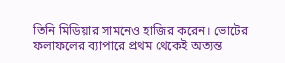তিনি মিডিয়ার সামনেও হাজির করেন। ভোটের ফলাফলের ব্যাপারে প্রথম থেকেই অত্যন্ত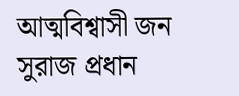আত্মবিশ্বাসী জন সুরাজ প্রধান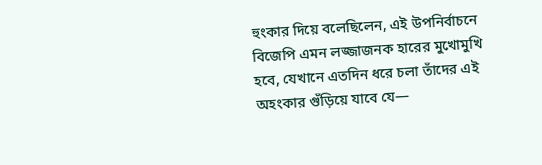হুংকার দিয়ে বলেছিলেন, এই উপনির্বাচনে বিজেপি এমন লজ্জাজনক হারের মুখোমুখি হবে, যেখানে এতদিন ধরে চলা তাঁদের এই অহংকার গুঁড়িয়ে যাবে যে—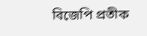বিজেপি প্রতীক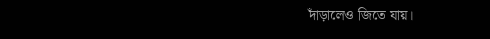দাঁড়ালেও জিতে যায়।